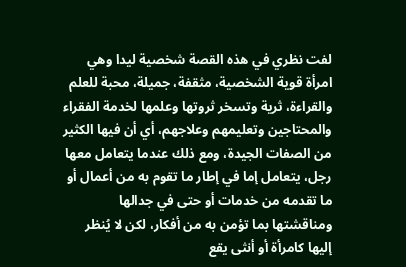لفت نظري في هذه القصة شخصية ليدا وهي امرأة قوية الشخصية، مثقفة، جميلة، محبة للعلم والقراءة، ثرية وتسخر ثروتها وعلمها لخدمة الفقراء والمحتاجين وتعليمهم وعلاجهم، أي أن فيها الكثير من الصفات الجيدة، ومع ذلك عندما يتعامل معها رجل، يتعامل إما في إطار ما تقوم به من أعمال أو ما تقدمه من خدمات أو حتى في جدالها ومناقشتها بما تؤمن به من أفكار، لكن لا يُنظر إليها كامرأة أو أنثى يقع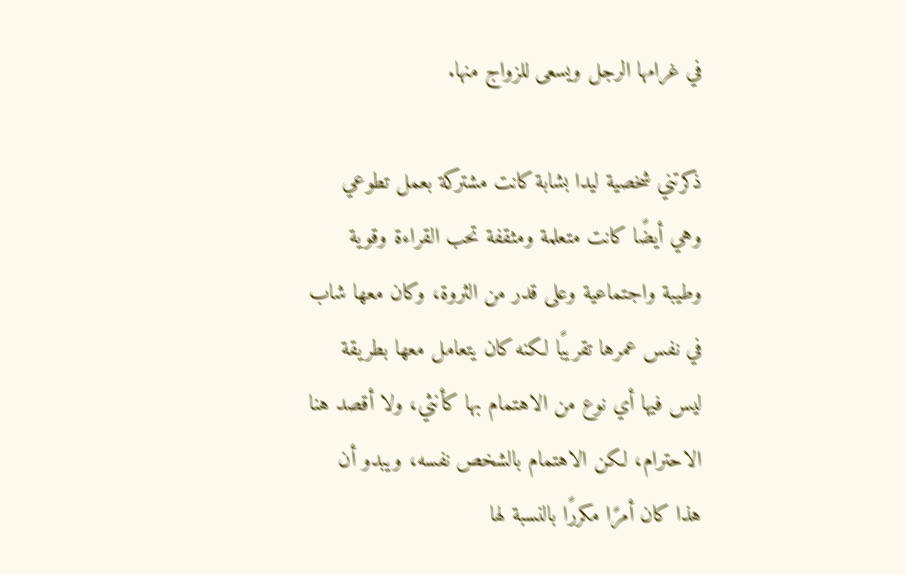في غرامها الرجل ويسعى للزواج منها.

ذكرتني شخصية ليدا بشابة كانت مشتركة بعمل تطوعي وهي أيضًا كانت متعلمة ومثقفة تحب القراءة وقوية وطيبة واجتماعية وعلى قدر من الثروة، وكان معها شاب في نفس عمرها تقريبًا لكنه كان يتعامل معها بطريقة ليس فيها أي نوع من الاهتمام بها كأنثي، ولا أقصد هنا الاحترام، لكن الاهتمام بالشخص نفسه، ويبدو أن هذا كان أمرًا مكررًا بالنسبة لها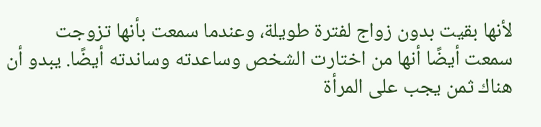لأنها بقيت بدون زواج لفترة طويلة، وعندما سمعت بأنها تزوجت سمعت أيضًا أنها من اختارت الشخص وساعدته وساندته أيضًا. يبدو أن هناك ثمن يجب على المرأة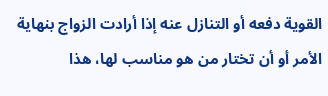القوية دفعه أو التنازل عنه إذا أرادت الزواج بنهاية الأمر أو أن تختار من هو مناسب لها، هذا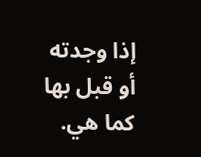إذا وجدته أو قبل بها كما هي.